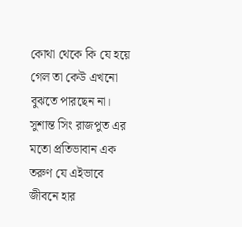কোথা থেকে কি যে হয়ে গেল তা কেউ এখনো বুঝতে পারছেন না। সুশান্ত সিং রাজপুত এর মতো প্রতিভাবান এক তরুণ যে এইভাবে জীবনে হার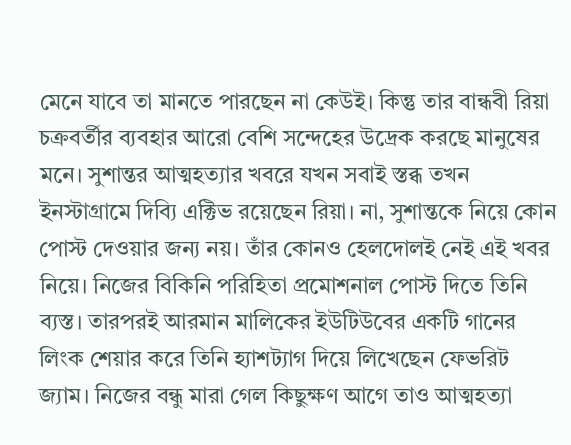মেনে যাবে তা মানতে পারছেন না কেউই। কিন্তু তার বান্ধবী রিয়া চক্রবর্তীর ব্যবহার আরো বেশি সন্দেহের উদ্রেক করছে মানুষের মনে। সুশান্তর আত্মহত্যার খবরে যখন সবাই স্তব্ধ তখন ইনস্টাগ্রামে দিব্যি এক্টিভ রয়েছেন রিয়া। না, সুশান্তকে নিয়ে কোন পোস্ট দেওয়ার জন্য নয়। তাঁর কোনও হেলদোলই নেই এই খবর নিয়ে। নিজের বিকিনি পরিহিতা প্রমোশনাল পোস্ট দিতে তিনি ব্যস্ত। তারপরই আরমান মালিকের ইউটিউবের একটি গানের লিংক শেয়ার করে তিনি হ্যাশট্যাগ দিয়ে লিখেছেন ফেভরিট জ্যাম। নিজের বন্ধু মারা গেল কিছুক্ষণ আগে তাও আত্মহত্যা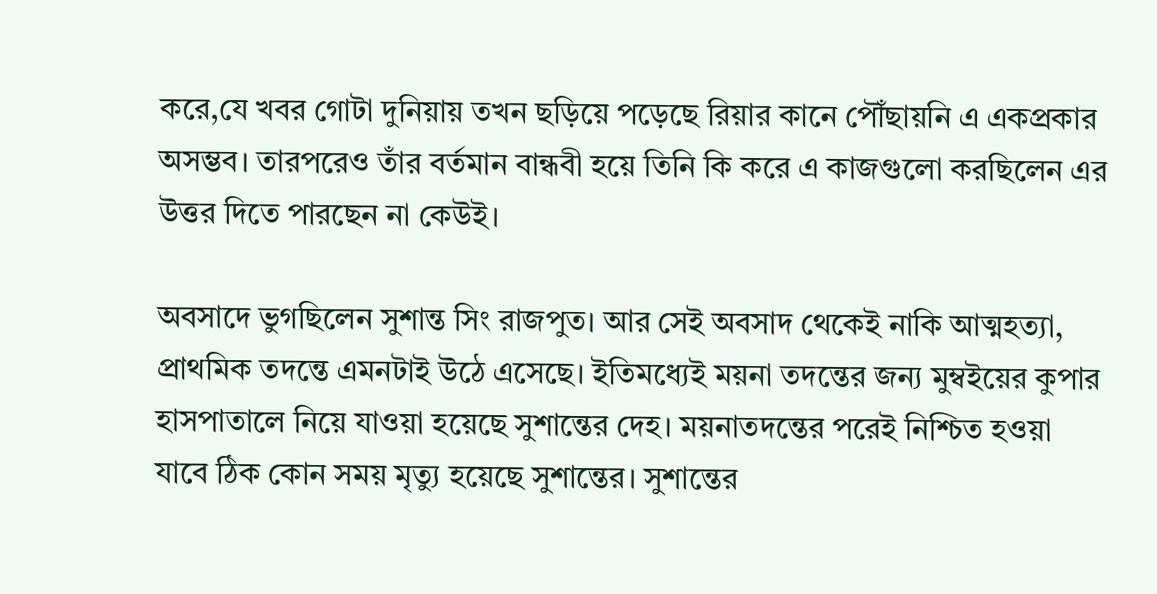করে,যে খবর গোটা দুনিয়ায় তখন ছড়িয়ে পড়েছে রিয়ার কানে পৌঁছায়নি এ একপ্রকার অসম্ভব। তারপরেও তাঁর বর্তমান বান্ধবী হয়ে তিনি কি করে এ কাজগুলো করছিলেন এর উত্তর দিতে পারছেন না কেউই।

অবসাদে ভুগছিলেন সুশান্ত সিং রাজপুত। আর সেই অবসাদ থেকেই নাকি আত্মহত্যা, প্রাথমিক তদন্তে এমনটাই উঠে এসেছে। ইতিমধ্যেই ময়না তদন্তের জন্য মুম্বইয়ের কুপার হাসপাতালে নিয়ে যাওয়া হয়েছে সুশান্তের দেহ। ময়নাতদন্তের পরেই নিশ্চিত হওয়া যাবে ঠিক কোন সময় মৃত্যু হয়েছে সুশান্তের। সুশান্তের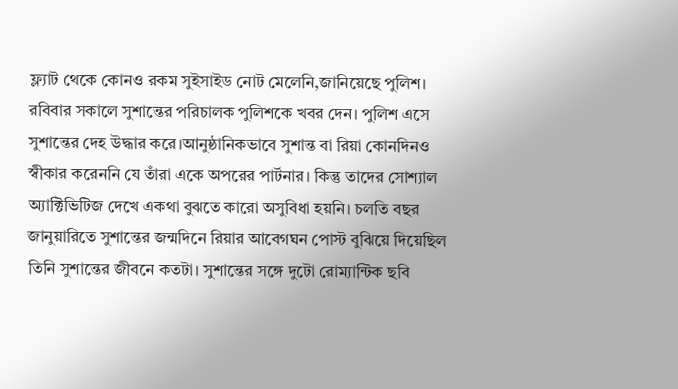ফ্ল্যাট থেকে কোনও রকম সুইসাইড নোট মেলেনি,জানিয়েছে পুলিশ।
রবিবার সকালে সুশান্তের পরিচালক পুলিশকে খবর দেন। পুলিশ এসে সুশান্তের দেহ উদ্ধার করে।আনুষ্ঠানিকভাবে সুশান্ত বা রিয়া কোনদিনও স্বীকার করেননি যে তাঁরা একে অপরের পার্টনার। কিন্তু তাদের সোশ্যাল অ্যাক্টিভিটিজ দেখে একথা বুঝতে কারো অসুবিধা হয়নি। চলতি বছর জানুয়ারিতে সুশান্তের জন্মদিনে রিয়ার আবেগঘন পোস্ট বুঝিয়ে দিয়েছিল তিনি সুশান্তের জীবনে কতটা। সুশান্তের সঙ্গে দুটো রোম্যান্টিক ছবি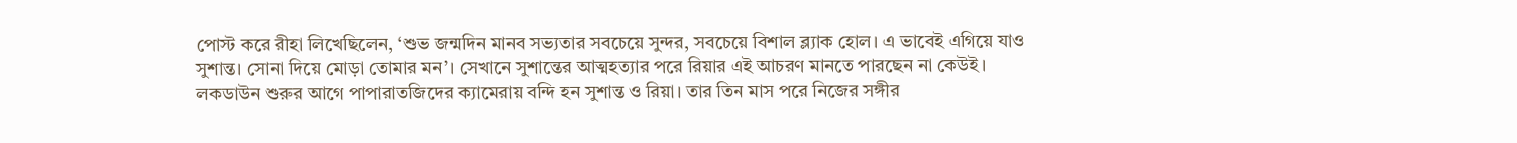পোস্ট করে রীহা লিখেছিলেন, ‘শুভ জন্মদিন মানব সভ্যতার সবচেয়ে সুন্দর, সবচেয়ে বিশাল ব্ল্যাক হোল। এ ভাবেই এগিয়ে যাও সুশান্ত। সোনা দিয়ে মোড়া তোমার মন’। সেখানে সুশান্তের আত্মহত্যার পরে রিয়ার এই আচরণ মানতে পারছেন না কেউই।
লকডাউন শুরুর আগে পাপারাতজিদের ক্যামেরায় বন্দি হন সুশান্ত ও রিয়া। তার তিন মাস পরে নিজের সঙ্গীর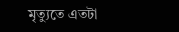মৃত্যুতে এতটা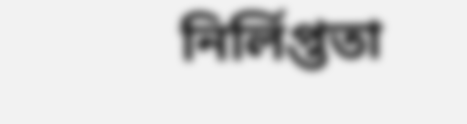নির্লিপ্ততা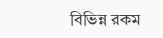বিভিন্ন রকম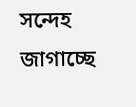সন্দেহ জাগাচ্ছে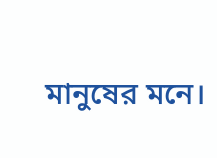মানুষের মনে।